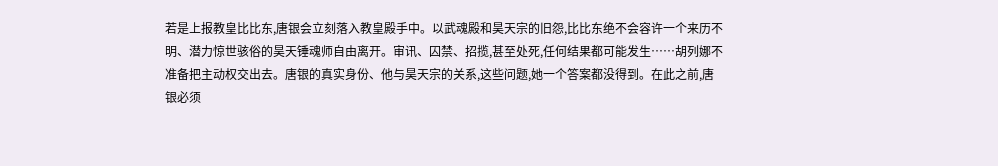若是上报教皇比比东,唐银会立刻落入教皇殿手中。以武魂殿和昊天宗的旧怨,比比东绝不会容许一个来历不明、潜力惊世骇俗的昊天锤魂师自由离开。审讯、囚禁、招揽,甚至处死,任何结果都可能发生……胡列娜不准备把主动权交出去。唐银的真实身份、他与昊天宗的关系,这些问题,她一个答案都没得到。在此之前,唐银必须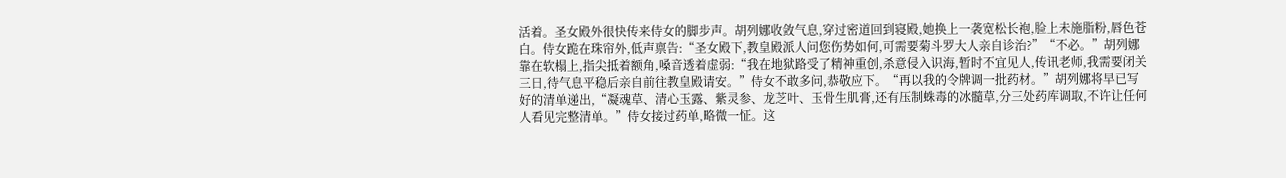活着。圣女殿外很快传来侍女的脚步声。胡列娜收敛气息,穿过密道回到寝殿,她换上一袭宽松长袍,脸上未施脂粉,唇色苍白。侍女跪在珠帘外,低声禀告:“圣女殿下,教皇殿派人问您伤势如何,可需要菊斗罗大人亲自诊治?”“不必。”胡列娜靠在软榻上,指尖抵着额角,嗓音透着虚弱:“我在地狱路受了精神重创,杀意侵入识海,暂时不宜见人,传讯老师,我需要闭关三日,待气息平稳后亲自前往教皇殿请安。”侍女不敢多问,恭敬应下。“再以我的令牌调一批药材。”胡列娜将早已写好的清单递出,“凝魂草、清心玉露、紫灵参、龙芝叶、玉骨生肌膏,还有压制蛛毒的冰髓草,分三处药库调取,不许让任何人看见完整清单。”侍女接过药单,略微一怔。这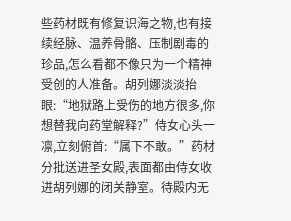些药材既有修复识海之物,也有接续经脉、温养骨骼、压制剧毒的珍品,怎么看都不像只为一个精神受创的人准备。胡列娜淡淡抬眼:“地狱路上受伤的地方很多,你想替我向药堂解释?”侍女心头一凛,立刻俯首:“属下不敢。”药材分批送进圣女殿,表面都由侍女收进胡列娜的闭关静室。待殿内无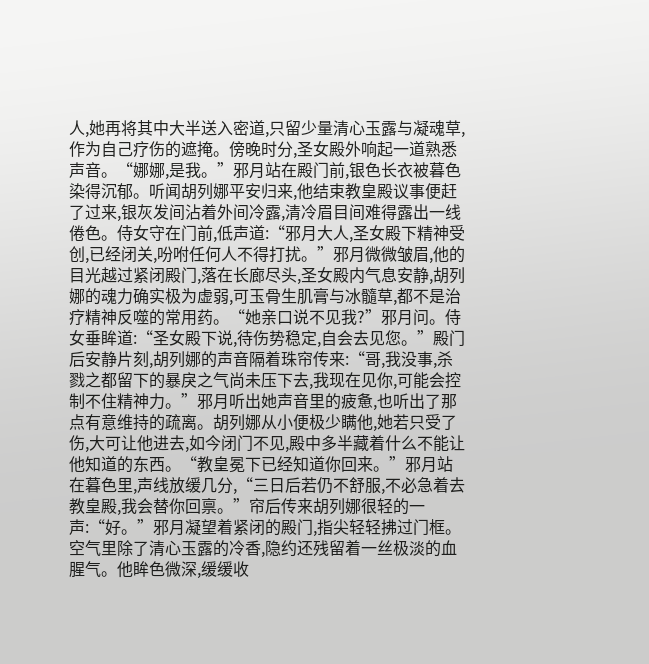人,她再将其中大半送入密道,只留少量清心玉露与凝魂草,作为自己疗伤的遮掩。傍晚时分,圣女殿外响起一道熟悉声音。“娜娜,是我。”邪月站在殿门前,银色长衣被暮色染得沉郁。听闻胡列娜平安归来,他结束教皇殿议事便赶了过来,银灰发间沾着外间冷露,清冷眉目间难得露出一线倦色。侍女守在门前,低声道:“邪月大人,圣女殿下精神受创,已经闭关,吩咐任何人不得打扰。”邪月微微皱眉,他的目光越过紧闭殿门,落在长廊尽头,圣女殿内气息安静,胡列娜的魂力确实极为虚弱,可玉骨生肌膏与冰髓草,都不是治疗精神反噬的常用药。“她亲口说不见我?”邪月问。侍女垂眸道:“圣女殿下说,待伤势稳定,自会去见您。”殿门后安静片刻,胡列娜的声音隔着珠帘传来:“哥,我没事,杀戮之都留下的暴戾之气尚未压下去,我现在见你,可能会控制不住精神力。”邪月听出她声音里的疲惫,也听出了那点有意维持的疏离。胡列娜从小便极少瞒他,她若只受了伤,大可让他进去,如今闭门不见,殿中多半藏着什么不能让他知道的东西。“教皇冕下已经知道你回来。”邪月站在暮色里,声线放缓几分,“三日后若仍不舒服,不必急着去教皇殿,我会替你回禀。”帘后传来胡列娜很轻的一声:“好。”邪月凝望着紧闭的殿门,指尖轻轻拂过门框。空气里除了清心玉露的冷香,隐约还残留着一丝极淡的血腥气。他眸色微深,缓缓收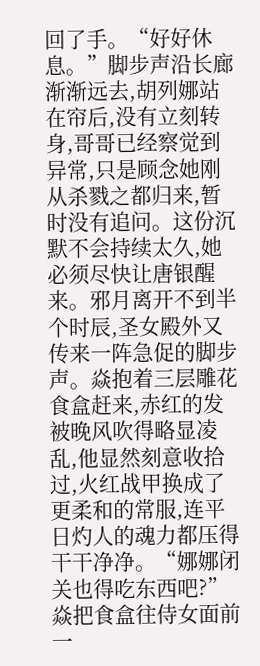回了手。“好好休息。”脚步声沿长廊渐渐远去,胡列娜站在帘后,没有立刻转身,哥哥已经察觉到异常,只是顾念她刚从杀戮之都归来,暂时没有追问。这份沉默不会持续太久,她必须尽快让唐银醒来。邪月离开不到半个时辰,圣女殿外又传来一阵急促的脚步声。焱抱着三层雕花食盒赶来,赤红的发被晚风吹得略显凌乱,他显然刻意收拾过,火红战甲换成了更柔和的常服,连平日灼人的魂力都压得干干净净。“娜娜闭关也得吃东西吧?”焱把食盒往侍女面前一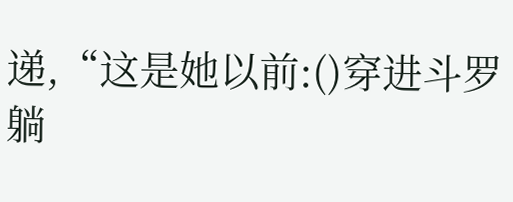递,“这是她以前:()穿进斗罗躺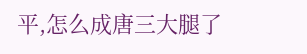平,怎么成唐三大腿了